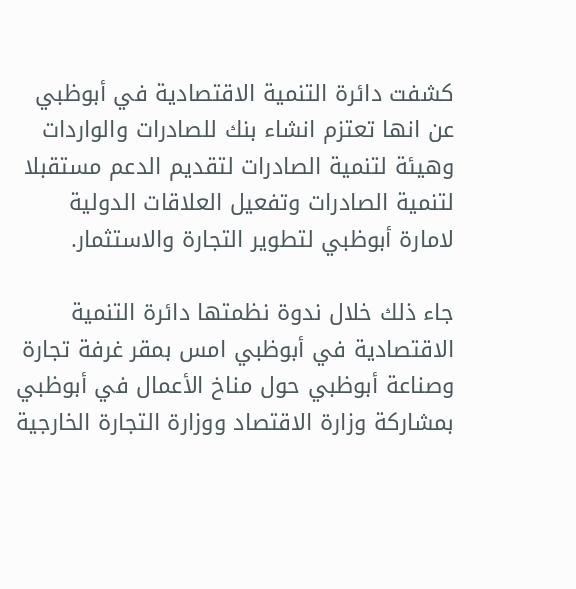كشفت دائرة التنمية الاقتصادية في أبوظبي عن انها تعتزم انشاء بنك للصادرات والواردات وهيئة لتنمية الصادرات لتقديم الدعم مستقبلا لتنمية الصادرات وتفعيل العلاقات الدولية لامارة أبوظبي لتطوير التجارة والاستثمار.

جاء ذلك خلال ندوة نظمتها دائرة التنمية الاقتصادية في أبوظبي امس بمقر غرفة تجارة وصناعة أبوظبي حول مناخ الأعمال في أبوظبي بمشاركة وزارة الاقتصاد ووزارة التجارة الخارجية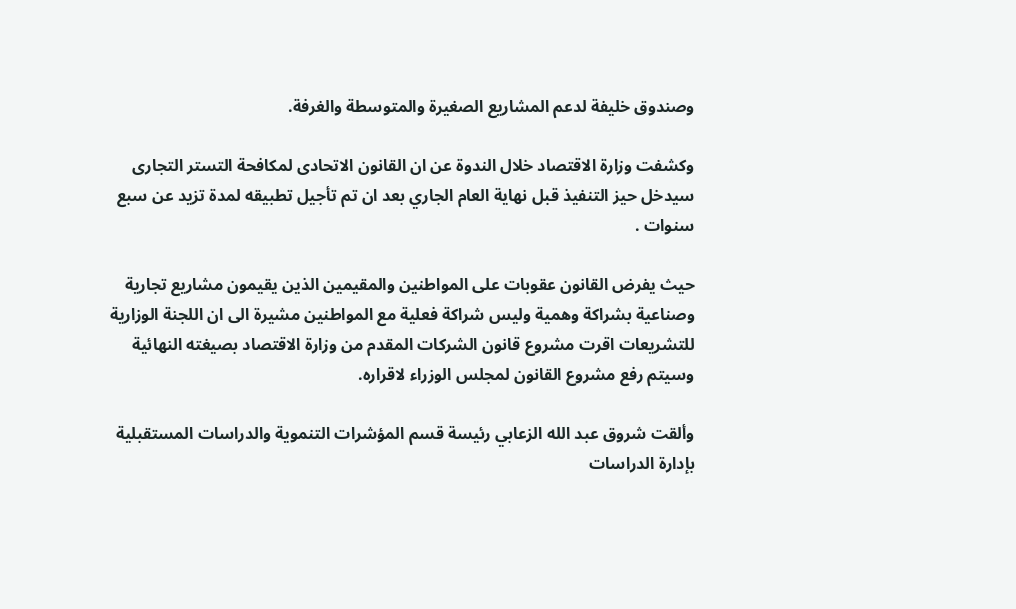وصندوق خليفة لدعم المشاريع الصغيرة والمتوسطة والغرفة.

وكشفت وزارة الاقتصاد خلال الندوة عن ان القانون الاتحادى لمكافحة التستر التجارى سيدخل حيز التنفيذ قبل نهاية العام الجاري بعد ان تم تأجيل تطبيقه لمدة تزيد عن سبع سنوات .

حيث يفرض القانون عقوبات على المواطنين والمقيمين الذين يقيمون مشاريع تجارية وصناعية بشراكة وهمية وليس شراكة فعلية مع المواطنين مشيرة الى ان اللجنة الوزارية للتشريعات اقرت مشروع قانون الشركات المقدم من وزارة الاقتصاد بصيغته النهائية وسيتم رفع مشروع القانون لمجلس الوزراء لاقراره.

وألقت شروق عبد الله الزعابي رئيسة قسم المؤشرات التنموية والدراسات المستقبلية بإدارة الدراسات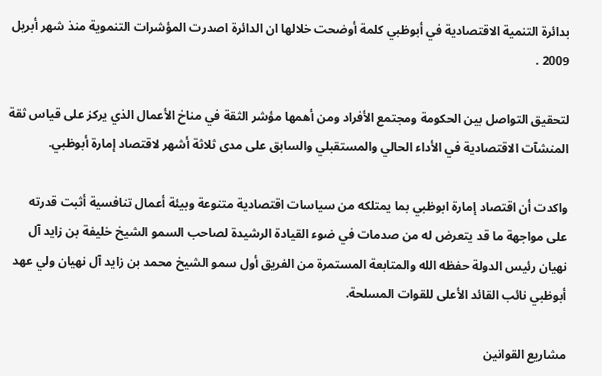بدائرة التنمية الاقتصادية في أبوظبي كلمة أوضحت خلالها ان الدائرة اصدرت المؤشرات التنموية منذ شهر أبريل 2009 .

لتحقيق التواصل بين الحكومة ومجتمع الأفراد ومن أهمها مؤشر الثقة في مناخ الأعمال الذي يركز على قياس ثقة المنشآت الاقتصادية في الأداء الحالي والمستقبلي والسابق على مدى ثلاثة أشهر لاقتصاد إمارة أبوظبي.

واكدت أن اقتصاد إمارة ابوظبي بما يمتلكه من سياسات اقتصادية متنوعة وبيئة أعمال تنافسية أثبت قدرته على مواجهة ما قد يتعرض له من صدمات في ضوء القيادة الرشيدة لصاحب السمو الشيخ خليفة بن زايد آل نهيان رئيس الدولة حفظه الله والمتابعة المستمرة من الفريق أول سمو الشيخ محمد بن زايد آل نهيان ولي عهد أبوظبي نائب القائد الأعلى للقوات المسلحة.

مشاريع القوانين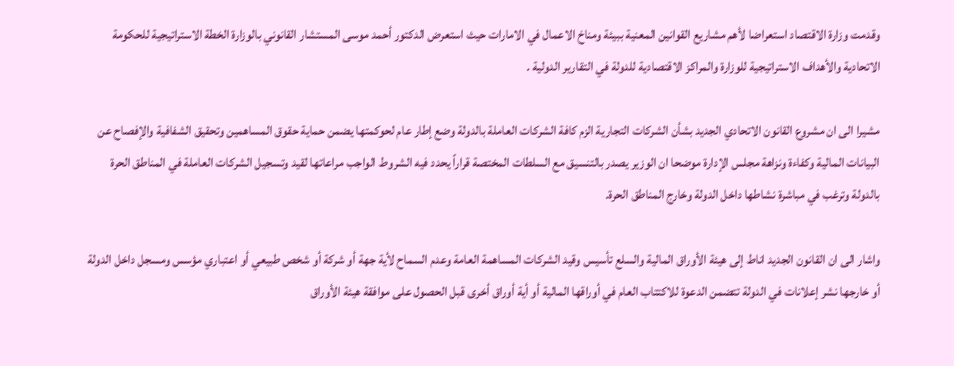وقدمت وزارة الاقتصاد استعراضا لأهم مشاريع القوانين المعنية ببيئة ومناخ الاعمال في الامارات حيث استعرض الدكتور أحمد موسى المستشار القانوني بالوزارة الخطة الاستراتيجية للحكومة الاتحادية والأهداف الاستراتيجية للوزارة والمراكز الاقتصادية للدولة في التقارير الدولية .

مشيرا الى ان مشروع القانون الاتحادي الجديد بشأن الشركات التجارية الزم كافة الشركات العاملة بالدولة وضع إطار عام لحوكمتها يضمن حماية حقوق المساهمين وتحقيق الشفافية والإفصاح عن البيانات المالية وكفاءة ونزاهة مجلس الإدارة موضحا ان الوزير يصدر بالتنسيق مع السلطات المختصة قراراً يحدد فيه الشروط الواجب مراعاتها لقيد وتسجيل الشركات العاملة في المناطق الحرة بالدولة وترغب في مباشرة نشاطها داخل الدولة وخارج المناطق الحرة.

واشار الى ان القانون الجديد اناط إلى هيئة الأوراق المالية والسلع تأسيس وقيد الشركات المساهمة العامة وعدم السماح لأية جهة أو شركة أو شخص طبيعي أو اعتباري مؤسس ومسجل داخل الدولة أو خارجها نشر إعلانات في الدولة تتضمن الدعوة للاكتتاب العام في أوراقها المالية أو أية أوراق أخرى قبل الحصول على موافقة هيئة الأوراق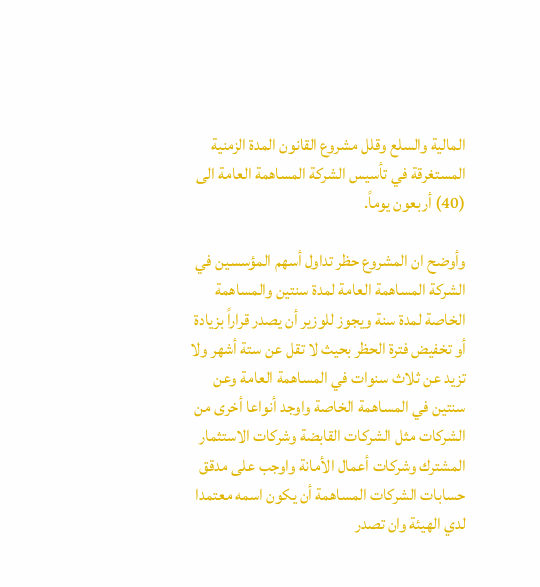المالية والسلع وقلل مشروع القانون المدة الزمنية المستغرقة في تأسيس الشركة المساهمة العامة الى (40) أربعون يوماً.

وأوضح ان المشروع حظر تداول أسهم المؤسسين في الشركة المساهمة العامة لمدة سنتين والمساهمة الخاصة لمدة سنة ويجوز للوزير أن يصدر قراراً بزيادة أو تخفيض فترة الحظر بحيث لا تقل عن ستة أشهر ولا تزيد عن ثلاث سنوات في المساهمة العامة وعن سنتين في المساهمة الخاصة واوجد أنواعا أخرى من الشركات مثل الشركات القابضة وشركات الاستثمار المشترك وشركات أعمال الأمانة واوجب على مدقق حسابات الشركات المساهمة أن يكون اسمه معتمدا لدي الهيئة وان تصدر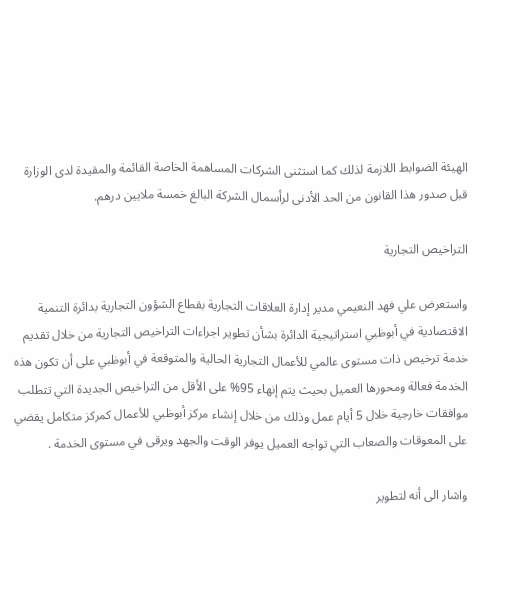الهيئة الضوابط اللازمة لذلك كما استثنى الشركات المساهمة الخاصة القائمة والمقيدة لدى الوزارة قبل صدور هذا القانون من الحد الأدنى لرأسمال الشركة البالغ خمسة ملايين درهم.

التراخيص التجارية

واستعرض علي فهد النعيمي مدير إدارة العلاقات التجارية بقطاع الشؤون التجارية بدائرة التنمية الاقتصادية في أبوظبي استراتيجية الدائرة بشأن تطوير اجراءات التراخيص التجارية من خلال تقديم خدمة ترخيص ذات مستوى عالمي للأعمال التجارية الحالية والمتوقعة في أبوظبي على أن تكون هذه الخدمة فعالة ومحورها العميل بحيث يتم إنهاء 95% على الأقل من التراخيص الجديدة التي تتطلب موافقات خارجية خلال 5 أيام عمل وذلك من خلال إنشاء مركز أبوظبي للأعمال كمركز متكامل يقضي على المعوقات والصعاب التي تواجه العميل يوفر الوقت والجهد ويرقى في مستوى الخدمة .

واشار الى أنه لتطوير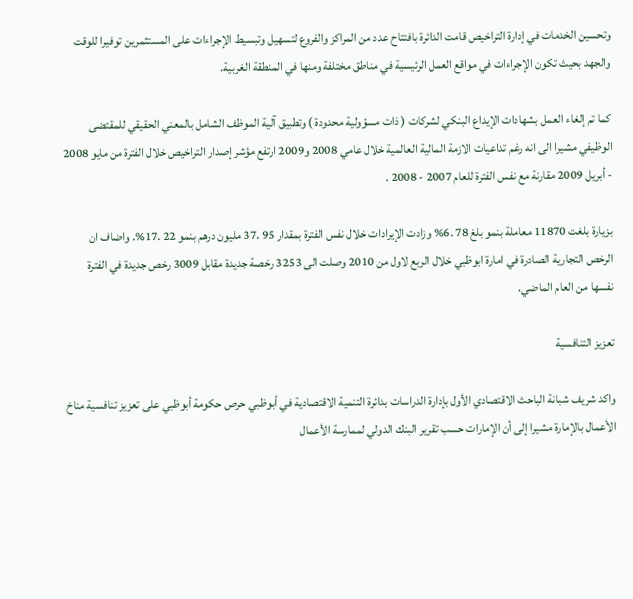وتحسين الخدمات في إدارة التراخيص قامت الدائرة بافتتاح عدد من المراكز والفروع لتسهيل وتبسيط الإجراءات على المستثمرين توفيرا للوقت والجهد بحيث تكون الإجراءات في مواقع العمل الرئيسية في مناطق مختلفة ومنها في المنطقة الغربية.

كما تم إلغاء العمل بشهادات الإيداع البنكي لشركات ( ذات مسؤولية محدودة ) وتطبيق آلية الموظف الشامل بالمعني الحقيقي للمقتضى الوظيفي مشيرا الى انه رغم تداعيات الازمة المالية العالمية خلال عامي 2008 و2009 ارتفع مؤشر إصدار التراخيص خلال الفترة من مايو 2008 - أبريل 2009 مقارنة مع نفس الفترة للعام 2007 - 2008 .

بزيارة بلغت 11870 معاملة بنمو بلغ 78 .6% وزادت الإيرادات خلال نفس الفترة بمقدار 95 .37 مليون درهم بنمو 22 .17%. واضاف ان الرخص التجارية الصادرة في امارة ابوظبي خلال الربع لاول من 2010 وصلت الى 3253 رخصة جديدة مقابل 3009 رخص جديدة في الفترة نفسها من العام الماضي.

تعزيز التنافسية

واكد شريف شبانة الباحث الاقتصادي الأول بإدارة الدراسات بدائرة التنمية الاقتصادية في أبوظبي حرص حكومة أبوظبي على تعزيز تنافسية مناخ الأعمال بالإمارة مشيرا إلى أن الإمارات حسب تقرير البنك الدولي لممارسة الأعمال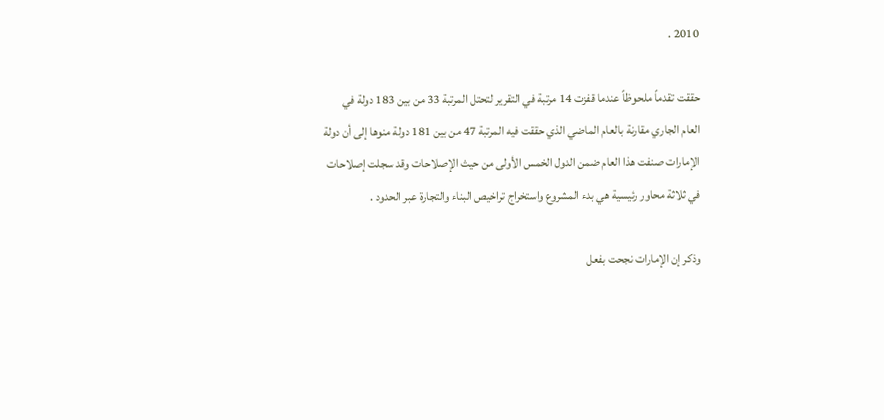2010 .

حققت تقدماً ملحوظاً عندما قفزت 14 مرتبة في التقرير لتحتل المرتبة 33 من بين 183 دولة في العام الجاري مقارنة بالعام الماضي الذي حققت فيه المرتبة 47 من بين 181 دولة منوها إلى أن دولة الإمارات صنفت هذا العام ضمن الدول الخمس الأولى من حيث الإصلاحات وقد سجلت إصلاحات في ثلاثة محاور رئيسية هي بدء المشروع واستخراج تراخيص البناء والتجارة عبر الحدود .

وذكر إن الإمارات نجحت بفعل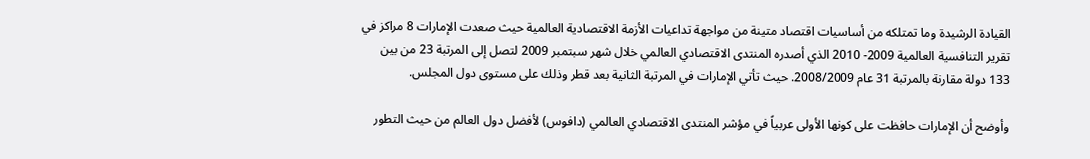القيادة الرشيدة وما تمتلكه من أساسيات اقتصاد متينة من مواجهة تداعيات الأزمة الاقتصادية العالمية حيث صعدت الإمارات 8 مراكز في تقرير التنافسية العالمية 2009- 2010 الذي أصدره المنتدى الاقتصادي العالمي خلال شهر سبتمبر 2009 لتصل إلى المرتبة 23 من بين 133 دولة مقارنة بالمرتبة 31 عام 2008/2009. حيث تأتي الإمارات في المرتبة الثانية بعد قطر وذلك على مستوى دول المجلس.

وأوضح أن الإمارات حافظت على كونها الأولى عربياً في مؤشر المنتدى الاقتصادي العالمي (دافوس) لأفضل دول العالم من حيث التطور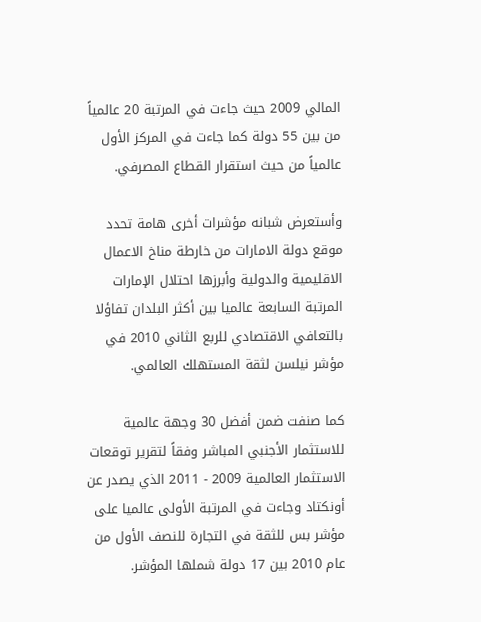المالي 2009 حيث جاءت في المرتبة 20 عالمياً من بين 55 دولة كما جاءت في المركز الأول عالمياً من حيث استقرار القطاع المصرفي.

وأستعرض شبانه مؤشرات أخرى هامة تحدد موقع دولة الامارات من خارطة مناخ الاعمال الاقليمية والدولية وأبرزها احتلال الإمارات المرتبة السابعة عالميا بين أكثر البلدان تفاؤلا بالتعافي الاقتصادي للربع الثاني 2010 في مؤشر نيلسن لثقة المستهلك العالمي.

كما صنفت ضمن أفضل 30 وجهة عالمية للاستثمار الأجنبي المباشر وفقاً لتقرير توقعات الاستثمار العالمية 2009 - 2011 الذي يصدر عن أونكتاد وجاءت في المرتبة الأولى عالميا على مؤشر بس للثقة في التجارة للنصف الأول من عام 2010 بين 17 دولة شملها المؤشر.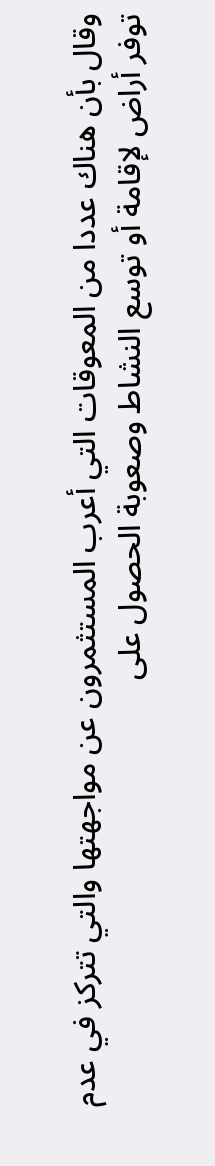وقال بأن هناك عددا من المعوقات التي أعرب المستثمرون عن مواجهتها والتي تتركز في عدم توفر أراض لإقامة أو توسع النشاط وصعوبة الحصول على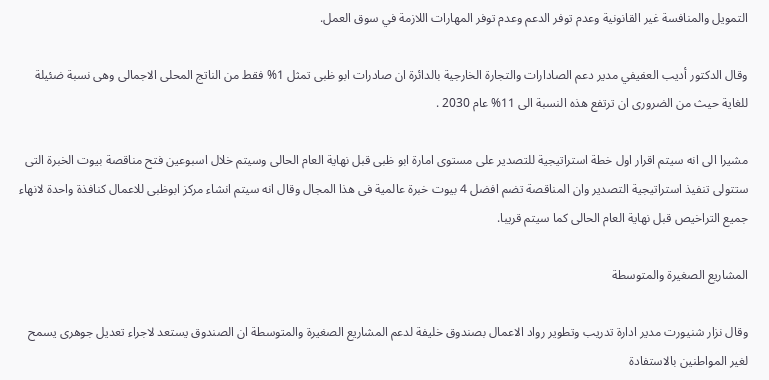التمويل والمنافسة غير القانونية وعدم توفر الدعم وعدم توفر المهارات اللازمة في سوق العمل.

وقال الدكتور أديب العفيفي مدير دعم الصادارات والتجارة الخارجية بالدائرة ان صادرات ابو ظبى تمثل 1% فقط من الناتج المحلى الاجمالى وهى نسبة ضئيلة للغاية حيث من الضرورى ان ترتفع هذه النسبة الى 11% عام 2030 .

مشيرا الى انه سيتم اقرار اول خطة استراتيجية للتصدير على مستوى امارة ابو ظبى قبل نهاية العام الحالى وسيتم خلال اسبوعين فتح مناقصة بيوت الخبرة التى ستتولى تنفيذ استراتيجية التصدير وان المناقصة تضم افضل 4 بيوت خبرة عالمية فى هذا المجال وقال انه سيتم انشاء مركز ابوظبى للاعمال كنافذة واحدة لانهاء جميع التراخيص قبل نهاية العام الحالى كما سيتم قريبا.

المشاريع الصغيرة والمتوسطة

وقال نزار شنيورت مدير ادارة تدريب وتطوير رواد الاعمال بصندوق خليفة لدعم المشاريع الصغيرة والمتوسطة ان الصندوق يستعد لاجراء تعديل جوهرى يسمح لغير المواطنين بالاستفادة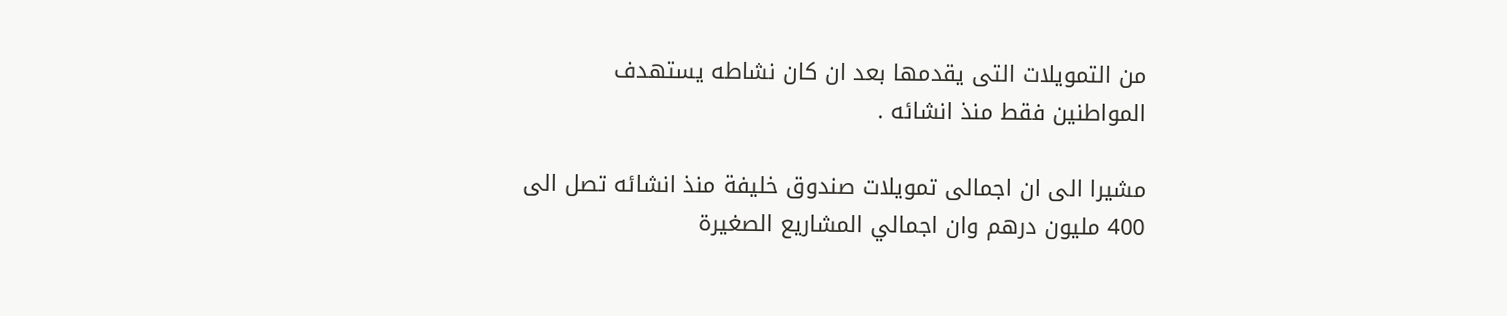من التمويلات التى يقدمها بعد ان كان نشاطه يستهدف المواطنين فقط منذ انشائه .

مشيرا الى ان اجمالى تمويلات صندوق خليفة منذ انشائه تصل الى 400 مليون درهم وان اجمالي المشاريع الصغيرة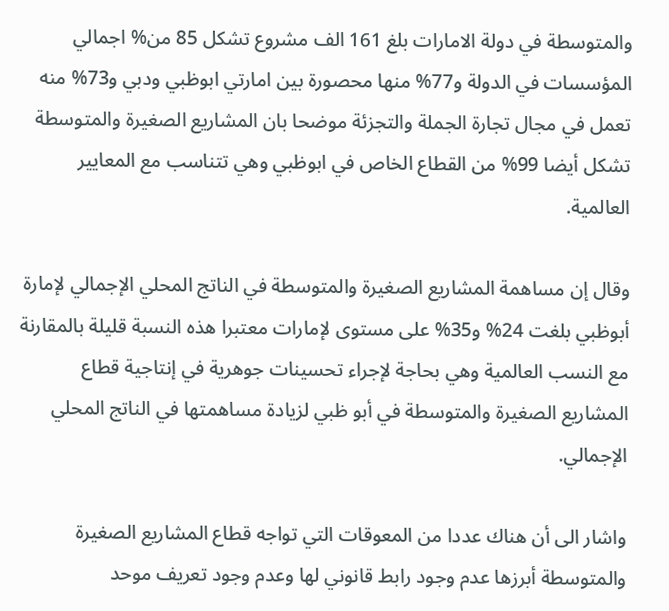والمتوسطة في دولة الامارات بلغ 161 الف مشروع تشكل 85 من% اجمالي المؤسسات في الدولة و77% منها محصورة بين امارتي ابوظبي ودبي و73% منه تعمل في مجال تجارة الجملة والتجزئة موضحا بان المشاريع الصغيرة والمتوسطة تشكل أيضا 99% من القطاع الخاص في ابوظبي وهي تتناسب مع المعايير العالمية.

وقال إن مساهمة المشاريع الصغيرة والمتوسطة في الناتج المحلي الإجمالي لإمارة أبوظبي بلغت 24% و35% على مستوى لإمارات معتبرا هذه النسبة قليلة بالمقارنة مع النسب العالمية وهي بحاجة لإجراء تحسينات جوهرية في إنتاجية قطاع المشاريع الصغيرة والمتوسطة في أبو ظبي لزيادة مساهمتها في الناتج المحلي الإجمالي.

واشار الى أن هناك عددا من المعوقات التي تواجه قطاع المشاريع الصغيرة والمتوسطة أبرزها عدم وجود رابط قانوني لها وعدم وجود تعريف موحد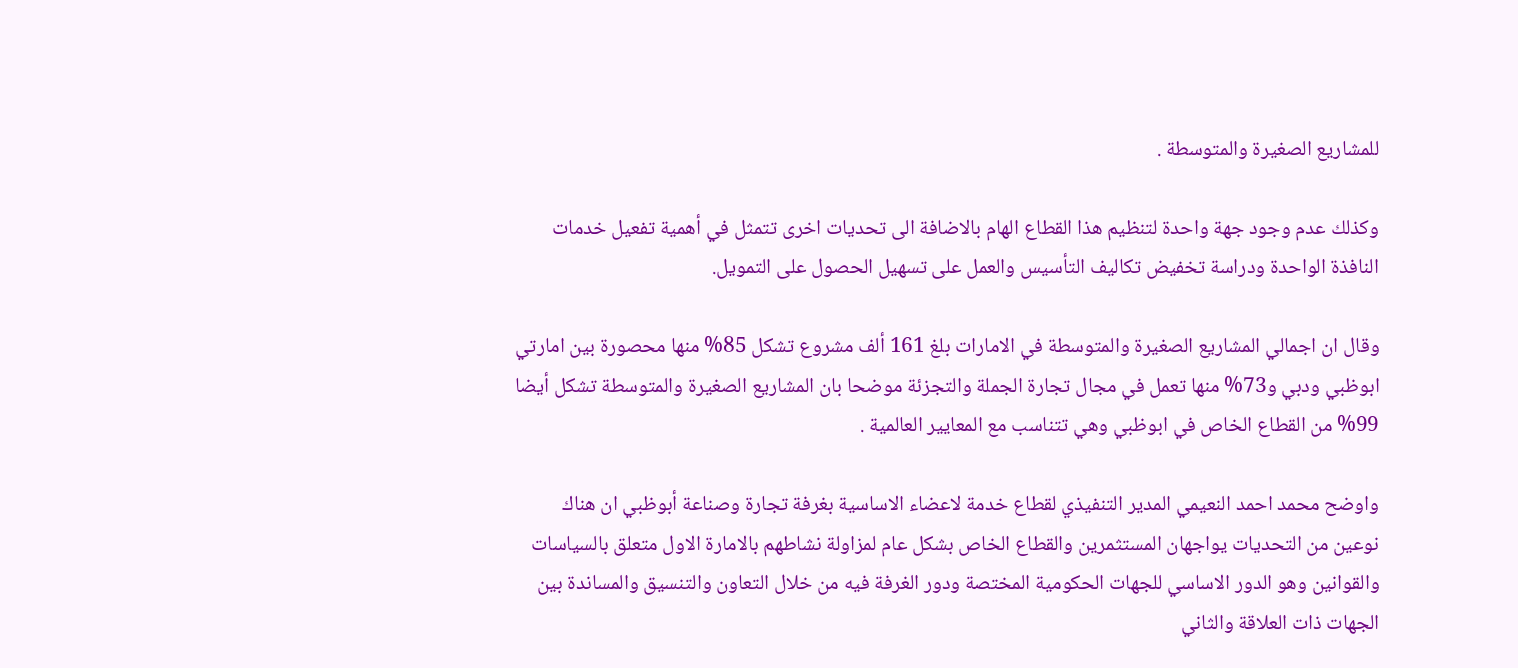للمشاريع الصغيرة والمتوسطة .

وكذلك عدم وجود جهة واحدة لتنظيم هذا القطاع الهام بالاضافة الى تحديات اخرى تتمثل في أهمية تفعيل خدمات النافذة الواحدة ودراسة تخفيض تكاليف التأسيس والعمل على تسهيل الحصول على التمويل.

وقال ان اجمالي المشاريع الصغيرة والمتوسطة في الامارات بلغ 161 ألف مشروع تشكل 85% منها محصورة بين امارتي ابوظبي ودبي و73% منها تعمل في مجال تجارة الجملة والتجزئة موضحا بان المشاريع الصغيرة والمتوسطة تشكل أيضا 99% من القطاع الخاص في ابوظبي وهي تتناسب مع المعايير العالمية .

واوضح محمد احمد النعيمي المدير التنفيذي لقطاع خدمة لاعضاء الاساسية بغرفة تجارة وصناعة أبوظبي ان هناك نوعين من التحديات يواجهان المستثمرين والقطاع الخاص بشكل عام لمزاولة نشاطهم بالامارة الاول متعلق بالسياسات والقوانين وهو الدور الاساسي للجهات الحكومية المختصة ودور الغرفة فيه من خلال التعاون والتنسيق والمساندة بين الجهات ذات العلاقة والثاني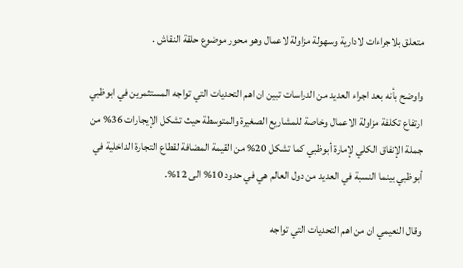متعلق بلاجراءات لادارية وسهولة مزاولة لاعمال وهو محور موضوع حلقة النقاش .

واوضح بأنه بعد اجراء العديد من الدراسات تبين ان اهم التحديات التي تواجه المستثمرين في ابوظبي ارتفاع تكلفة مزاولة الاعمال وخاصة للمشاريع الصغيرة والمتوسطة حيث تشكل الإيجارات 36% من جملة الإنفاق الكلي لإمارة أبوظبي كما تشكل 20% من القيمة المضافة لقطاع التجارة الداخلية في أبوظبي بينما النسبة في العديد من دول العالم هي في حدود 10% الى 12%.

وقال النعيمي ان من اهم التحديات التي تواجه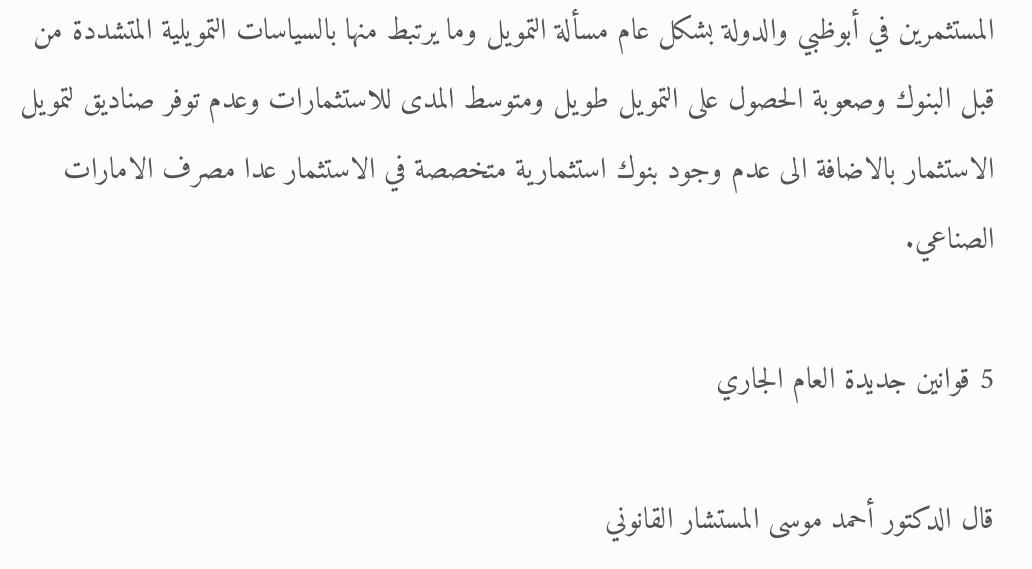المستثمرين في أبوظبي والدولة بشكل عام مسألة التمويل وما يرتبط منها بالسياسات التمويلية المتشددة من قبل البنوك وصعوبة الحصول على التمويل طويل ومتوسط المدى للاستثمارات وعدم توفر صناديق لتمويل الاستثمار بالاضافة الى عدم وجود بنوك استثمارية متخصصة في الاستثمار عدا مصرف الامارات الصناعي.

5 قوانين جديدة العام الجاري

قال الدكتور أحمد موسى المستشار القانوني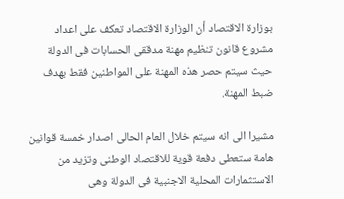بوزارة الاقتصاد أن الوزارة الاقتصاد تعكف على اعداد مشروع قانون تنظيم مهنة مدققى الحسابات فى الدولة حيث سيتم حصر هذه المهنة على المواطنين فقط بهدف ضبط المهنة.

مشيرا الى انه سيتم خلال العام الحالى اصدار خمسة قوانين هامة ستعطى دفعة قوية للاقتصاد الوطنى وتزيد من الاستثمارات المحلية الاجنبية فى الدولة وهى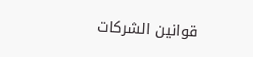قوانين الشركات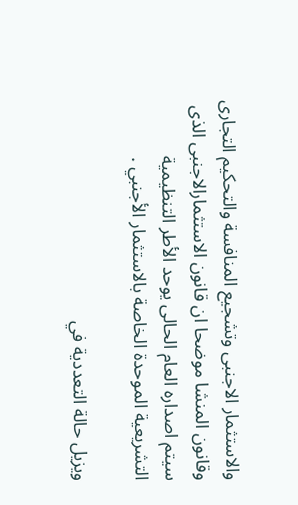والاستثمار الاجنبى وتشجيع المنافسة والتحكيم التجارى وقانون المنشا موضحا ان قانون الاستثمارالاجنبى الذى سيتم اصداره العام الحالى يوحد الأطر التنظيمية التشريعية الموحدة الخاصة بالاستثمار الأجنبي .

ويزيل حالة التعددية في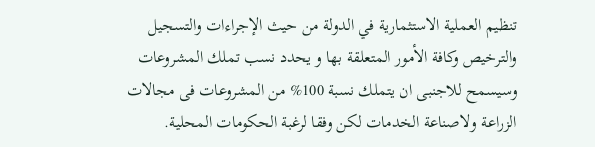تنظيم العملية الاستثمارية في الدولة من حيث الإجراءات والتسجيل والترخيص وكافة الأمور المتعلقة بها و يحدد نسب تملك المشروعات وسيسمح للاجنبى ان يتملك نسبة 100% من المشروعات فى مجالات الزراعة ولاصناعة الخدمات لكن وفقا لرغبة الحكومات المحلية.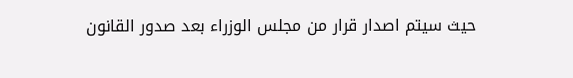حيث سيتم اصدار قرار من مجلس الوزراء بعد صدور القانون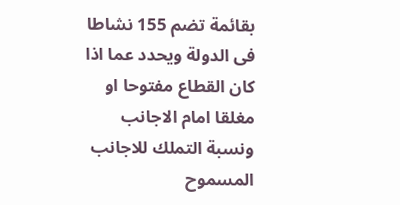بقائمة تضم 155 نشاطا فى الدولة ويحدد عما اذا كان القطاع مفتوحا او مغلقا امام الاجانب ونسبة التملك للاجانب المسموح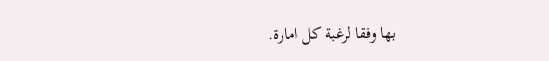بها وفقا لرغبة كل امارة.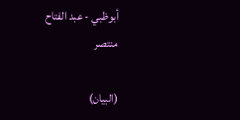أبوظبي - عبد الفتاح منتصر

(البيان)